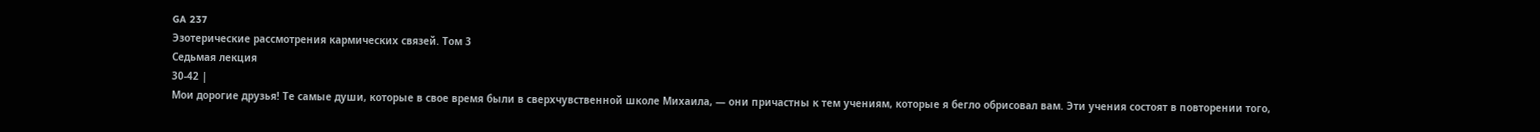GA 237
Эзотерические рассмотрения кармических связей. Том 3
Седьмая лекция
30-42 |
Мои дорогие друзья! Те самые души, которые в свое время были в сверхчувственной школе Михаила, — они причастны к тем учениям, которые я бегло обрисовал вам. Эти учения состоят в повторении того,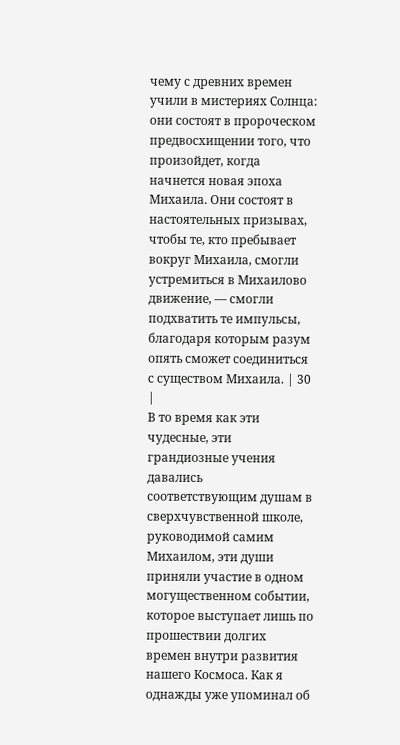чему с древних времен учили в мистериях Солнца: они состоят в пророческом предвосхищении того, что произойдет, когда начнется новая эпоха Михаила. Они состоят в настоятельных призывах, чтобы те, кто пребывает вокруг Михаила, смогли устремиться в Михаилово движение, — смогли подхватить те импульсы, благодаря которым разум опять сможет соединиться с существом Михаила. | 30 |
В то время как эти чудесные, эти грандиозные учения давались соответствующим душам в сверхчувственной школе, руководимой самим Михаилом, эти души приняли участие в одном могущественном событии, которое выступает лишь по прошествии долгих времен внутри развития нашего Космоса. Как я однажды уже упоминал об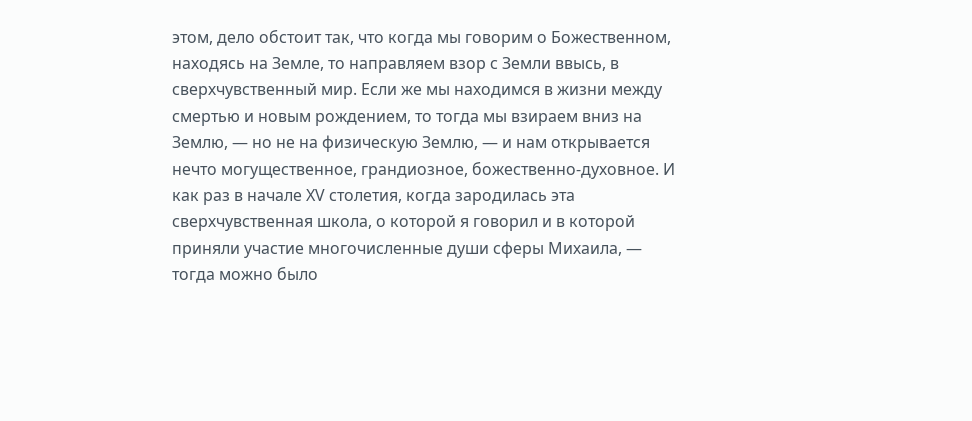этом, дело обстоит так, что когда мы говорим о Божественном, находясь на Земле, то направляем взор с Земли ввысь, в сверхчувственный мир. Если же мы находимся в жизни между смертью и новым рождением, то тогда мы взираем вниз на Землю, — но не на физическую Землю, — и нам открывается нечто могущественное, грандиозное, божественно-духовное. И как раз в начале XV столетия, когда зародилась эта сверхчувственная школа, о которой я говорил и в которой приняли участие многочисленные души сферы Михаила, — тогда можно было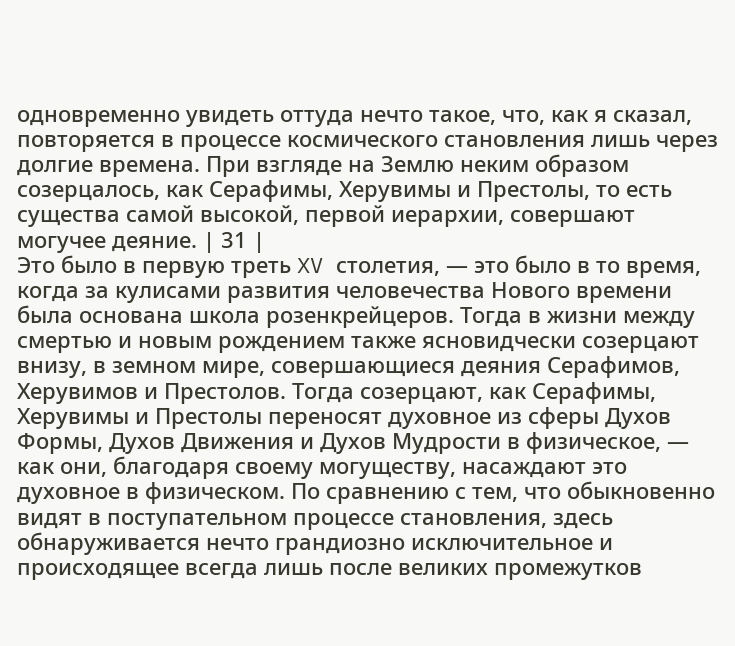одновременно увидеть оттуда нечто такое, что, как я сказал, повторяется в процессе космического становления лишь через долгие времена. При взгляде на Землю неким образом созерцалось, как Серафимы, Херувимы и Престолы, то есть существа самой высокой, первой иерархии, совершают могучее деяние. | 31 |
Это было в первую треть XV столетия, — это было в то время, когда за кулисами развития человечества Нового времени была основана школа розенкрейцеров. Тогда в жизни между смертью и новым рождением также ясновидчески созерцают внизу, в земном мире, совершающиеся деяния Серафимов, Херувимов и Престолов. Тогда созерцают, как Серафимы, Херувимы и Престолы переносят духовное из сферы Духов Формы, Духов Движения и Духов Мудрости в физическое, — как они, благодаря своему могуществу, насаждают это духовное в физическом. По сравнению с тем, что обыкновенно видят в поступательном процессе становления, здесь обнаруживается нечто грандиозно исключительное и происходящее всегда лишь после великих промежутков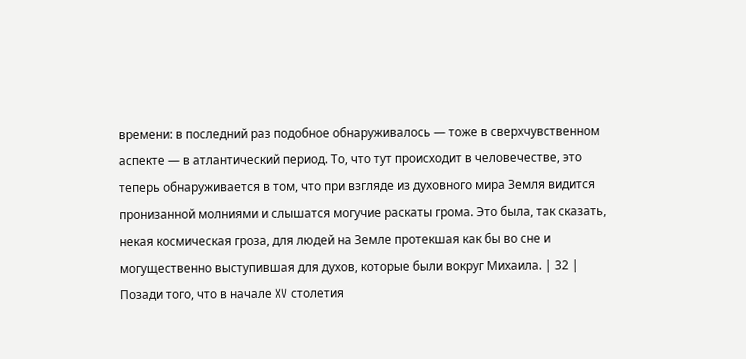времени: в последний раз подобное обнаруживалось — тоже в сверхчувственном аспекте — в атлантический период. То, что тут происходит в человечестве, это теперь обнаруживается в том, что при взгляде из духовного мира Земля видится пронизанной молниями и слышатся могучие раскаты грома. Это была, так сказать, некая космическая гроза, для людей на Земле протекшая как бы во сне и могущественно выступившая для духов, которые были вокруг Михаила. | 32 |
Позади того, что в начале XV столетия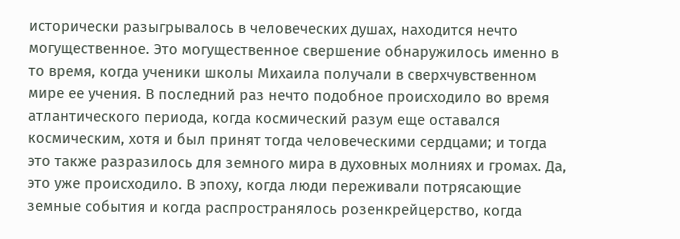исторически разыгрывалось в человеческих душах, находится нечто могущественное. Это могущественное свершение обнаружилось именно в то время, когда ученики школы Михаила получали в сверхчувственном мире ее учения. В последний раз нечто подобное происходило во время атлантического периода, когда космический разум еще оставался космическим, хотя и был принят тогда человеческими сердцами; и тогда это также разразилось для земного мира в духовных молниях и громах. Да, это уже происходило. В эпоху, когда люди переживали потрясающие земные события и когда распространялось розенкрейцерство, когда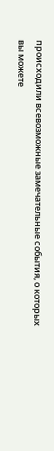происходили всевозможные замечательные события, о которых вы можете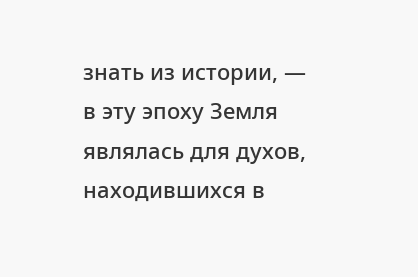знать из истории, — в эту эпоху Земля являлась для духов, находившихся в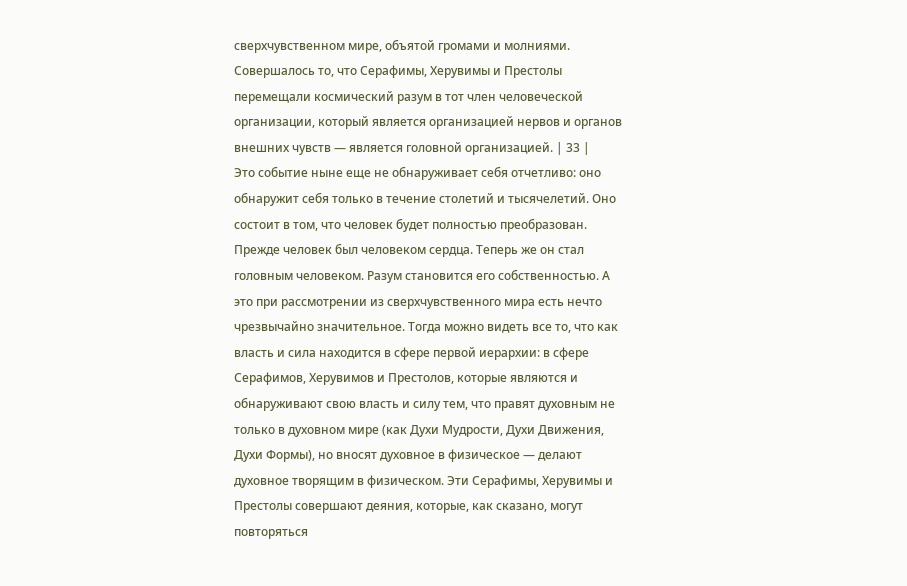сверхчувственном мире, объятой громами и молниями. Совершалось то, что Серафимы, Херувимы и Престолы перемещали космический разум в тот член человеческой организации, который является организацией нервов и органов внешних чувств — является головной организацией. | 33 |
Это событие ныне еще не обнаруживает себя отчетливо: оно обнаружит себя только в течение столетий и тысячелетий. Оно состоит в том, что человек будет полностью преобразован. Прежде человек был человеком сердца. Теперь же он стал головным человеком. Разум становится его собственностью. А это при рассмотрении из сверхчувственного мира есть нечто чрезвычайно значительное. Тогда можно видеть все то, что как власть и сила находится в сфере первой иерархии: в сфере Серафимов, Херувимов и Престолов, которые являются и обнаруживают свою власть и силу тем, что правят духовным не только в духовном мире (как Духи Мудрости, Духи Движения, Духи Формы), но вносят духовное в физическое — делают духовное творящим в физическом. Эти Серафимы, Херувимы и Престолы совершают деяния, которые, как сказано, могут повторяться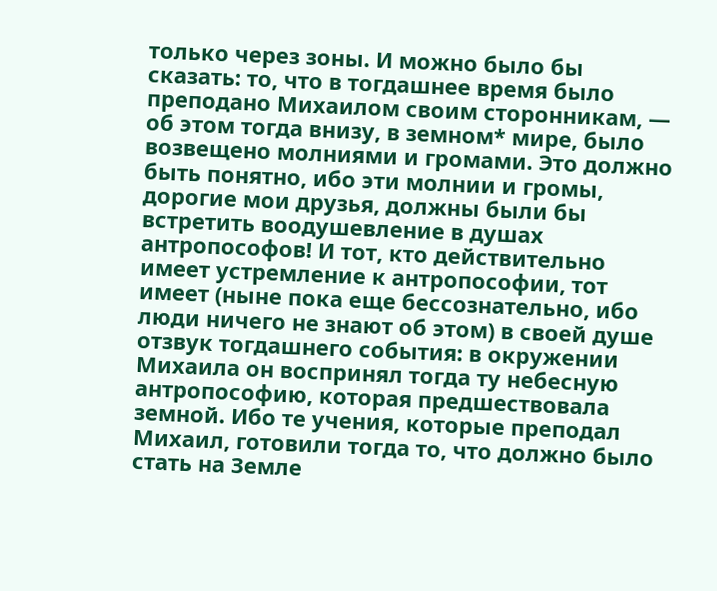только через зоны. И можно было бы сказать: то, что в тогдашнее время было преподано Михаилом своим сторонникам, — об этом тогда внизу, в земном* мире, было возвещено молниями и громами. Это должно быть понятно, ибо эти молнии и громы, дорогие мои друзья, должны были бы встретить воодушевление в душах антропософов! И тот, кто действительно имеет устремление к антропософии, тот имеет (ныне пока еще бессознательно, ибо люди ничего не знают об этом) в своей душе отзвук тогдашнего события: в окружении Михаила он воспринял тогда ту небесную антропософию, которая предшествовала земной. Ибо те учения, которые преподал Михаил, готовили тогда то, что должно было стать на Земле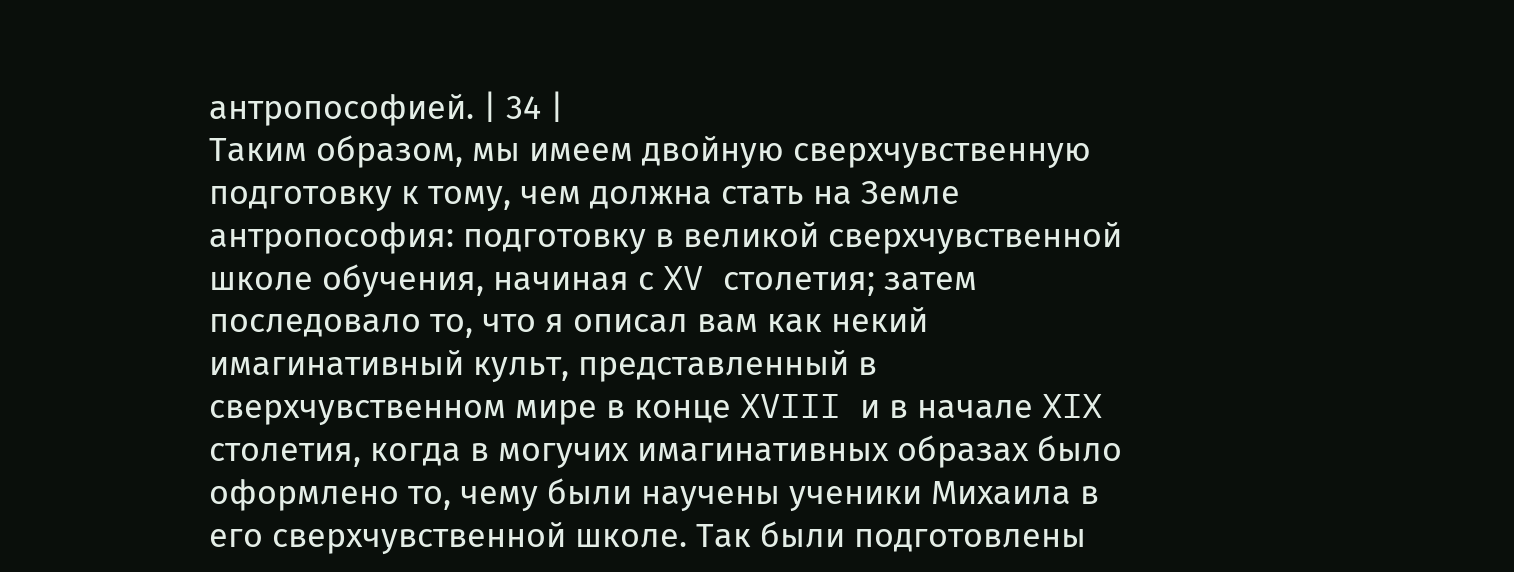антропософией. | 34 |
Таким образом, мы имеем двойную сверхчувственную подготовку к тому, чем должна стать на Земле антропософия: подготовку в великой сверхчувственной школе обучения, начиная с XV столетия; затем последовало то, что я описал вам как некий имагинативный культ, представленный в сверхчувственном мире в конце XVIII и в начале XIX столетия, когда в могучих имагинативных образах было оформлено то, чему были научены ученики Михаила в его сверхчувственной школе. Так были подготовлены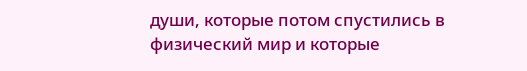души, которые потом спустились в физический мир и которые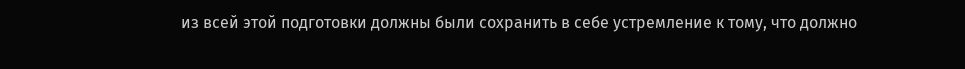из всей этой подготовки должны были сохранить в себе устремление к тому, что должно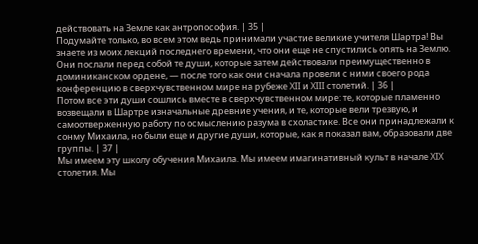действовать на Земле как антропософия. | 35 |
Подумайте только, во всем этом ведь принимали участие великие учителя Шартра! Вы знаете из моих лекций последнего времени, что они еще не спустились опять на Землю. Они послали перед собой те души, которые затем действовали преимущественно в доминиканском ордене, — после того как они сначала провели с ними своего рода конференцию в сверхчувственном мире на рубеже XII и XIII столетий. | 36 |
Потом все эти души сошлись вместе в сверхчувственном мире: те, которые пламенно возвещали в Шартре изначальные древние учения, и те, которые вели трезвую, и самоотверженную работу по осмыслению разума в схоластике. Все они принадлежали к сонму Михаила, но были еще и другие души, которые, как я показал вам, образовали две группы. | 37 |
Мы имеем эту школу обучения Михаила. Мы имеем имагинативный культ в начале XIX столетия. Мы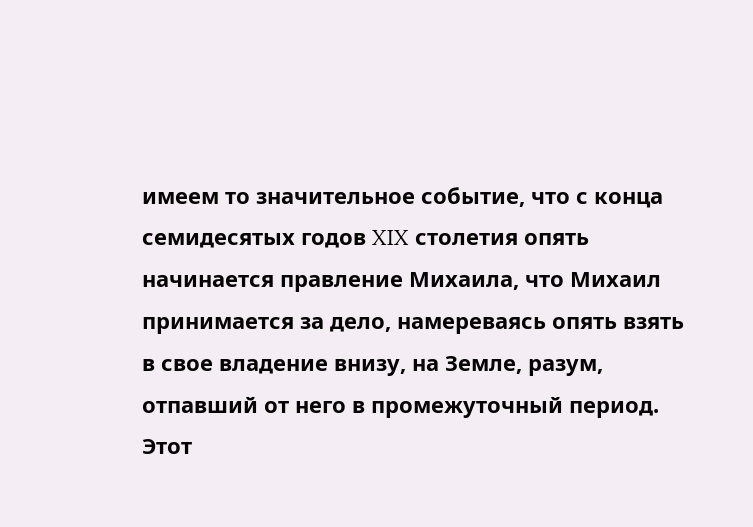имеем то значительное событие, что с конца семидесятых годов XIX столетия опять начинается правление Михаила, что Михаил принимается за дело, намереваясь опять взять в свое владение внизу, на Земле, разум, отпавший от него в промежуточный период. Этот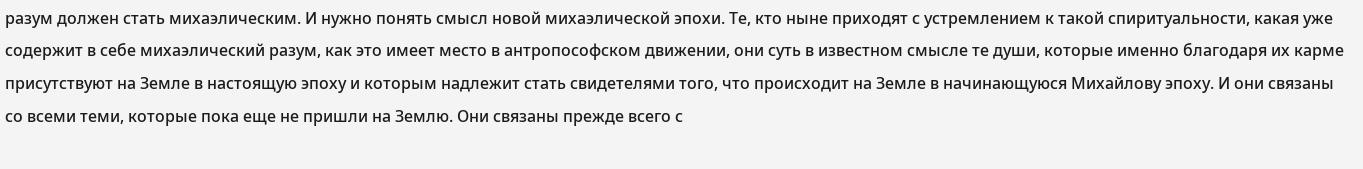разум должен стать михаэлическим. И нужно понять смысл новой михаэлической эпохи. Те, кто ныне приходят с устремлением к такой спиритуальности, какая уже содержит в себе михаэлический разум, как это имеет место в антропософском движении, они суть в известном смысле те души, которые именно благодаря их карме присутствуют на Земле в настоящую эпоху и которым надлежит стать свидетелями того, что происходит на Земле в начинающуюся Михайлову эпоху. И они связаны со всеми теми, которые пока еще не пришли на Землю. Они связаны прежде всего с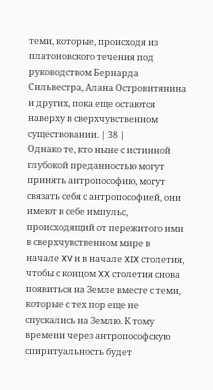теми, которые, происходя из платоновского течения под руководством Бернарда Сильвестра, Алана Островитянина и других, пока еще остаются наверху в сверхчувственном существовании. | 38 |
Однако те, кто ныне с истинной глубокой преданностью могут принять антропософию, могут связать себя с антропософией, они имеют в себе импульс, происходящий от пережитого ими в сверхчувственном мире в начале XV и в начале XIX столетия, чтобы с концом XX столетия снова появиться на Земле вместе с теми, которые с тех пор еще не спускались на Землю. К тому времени через антропософскую спиритуальность будет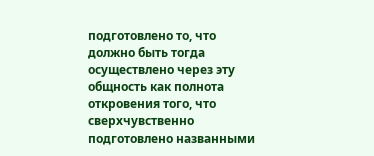подготовлено то, что должно быть тогда осуществлено через эту общность как полнота откровения того, что сверхчувственно подготовлено названными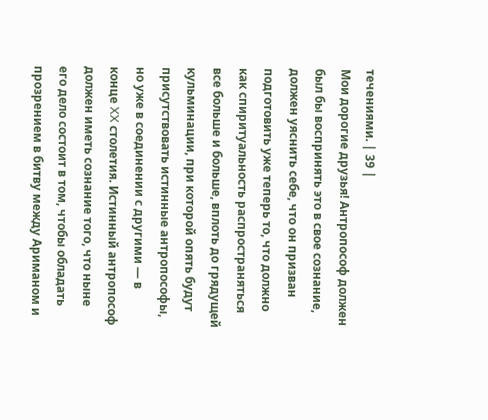течениями. | 39 |
Мои дорогие друзья! Антропософ должен был бы воспринять это в свое сознание, должен уяснить себе, что он призван подготовить уже теперь то, что должно как спиритуальность распространяться все больше и больше, вплоть до грядущей кульминации, при которой опять будут присутствовать истинные антропософы, но уже в соединении с другими — в конце XX столетия. Истинный антропософ должен иметь сознание того, что ныне его дело состоит в том, чтобы обладать прозрением в битву между Ариманом и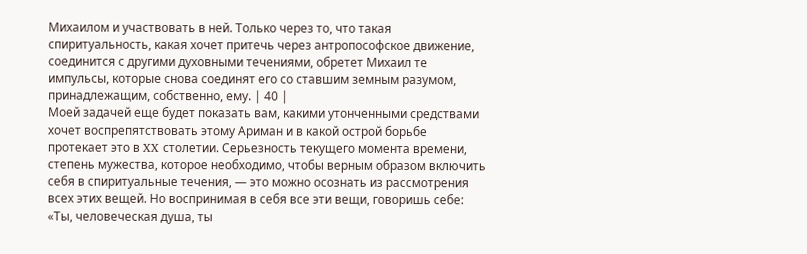Михаилом и участвовать в ней. Только через то, что такая спиритуальность, какая хочет притечь через антропософское движение, соединится с другими духовными течениями, обретет Михаил те импульсы, которые снова соединят его со ставшим земным разумом, принадлежащим, собственно, ему. | 40 |
Моей задачей еще будет показать вам, какими утонченными средствами хочет воспрепятствовать этому Ариман и в какой острой борьбе протекает это в XX столетии. Серьезность текущего момента времени, степень мужества, которое необходимо, чтобы верным образом включить себя в спиритуальные течения, — это можно осознать из рассмотрения всех этих вещей. Но воспринимая в себя все эти вещи, говоришь себе: «Ты, человеческая душа, ты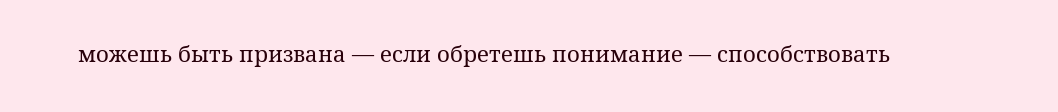можешь быть призвана — если обретешь понимание — способствовать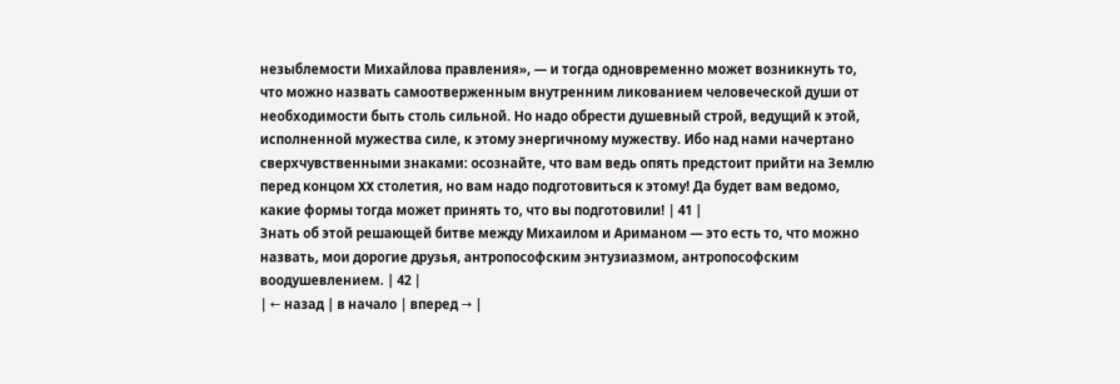незыблемости Михайлова правления», — и тогда одновременно может возникнуть то, что можно назвать самоотверженным внутренним ликованием человеческой души от необходимости быть столь сильной. Но надо обрести душевный строй, ведущий к этой, исполненной мужества силе, к этому энергичному мужеству. Ибо над нами начертано сверхчувственными знаками: осознайте, что вам ведь опять предстоит прийти на Землю перед концом XX столетия, но вам надо подготовиться к этому! Да будет вам ведомо, какие формы тогда может принять то, что вы подготовили! | 41 |
Знать об этой решающей битве между Михаилом и Ариманом — это есть то, что можно назвать, мои дорогие друзья, антропософским энтузиазмом, антропософским воодушевлением. | 42 |
| ← назад | в начало | вперед → |